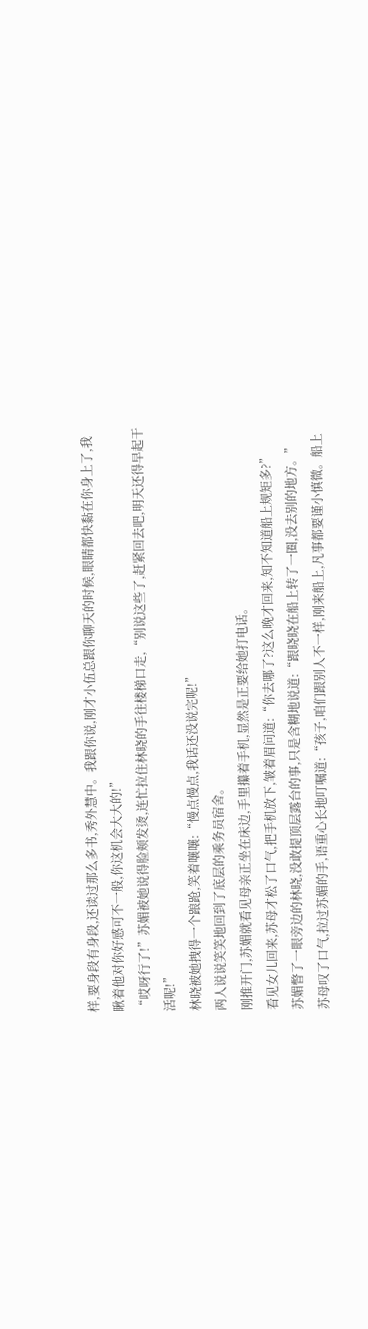样,要身段有身段,还读过那么多书,秀外慧中。我跟你说,刚才小伍总跟你聊天的时候,眼睛都快黏在你身上了,我瞅着他对你好感可不一般,你这机会大大的!”
“哎呀行了!”苏媚被她说得脸颊发烫,连忙拉住林晓的手往楼梯口走,“别说这些了,赶紧回去吧,明天还得早起干活呢!”
林晓被她拽得一个踉跄,笑着嚷嚷:“慢点慢点,我话还没说完呢!”
两人说说笑笑地回到了底层的乘务员宿舍。
刚推开门,苏媚就看见母亲正坐在床边,手里攥着手机,显然是正要给她打电话。
看见女儿回来,苏母才松了口气,把手机放下,皱着眉问道:“你去哪了?这么晚才回来,知不知道船上规矩多?”
苏媚瞥了一眼旁边的林晓,没敢提顶层露台的事,只是含糊地说道:“跟晓晓在船上转了一圈,没去别的地方。”
苏母叹了口气,拉过苏媚的手,语重心长地叮嘱道:“孩子,咱们跟别人不一样,刚来船上,凡事都要谨小慎微。船上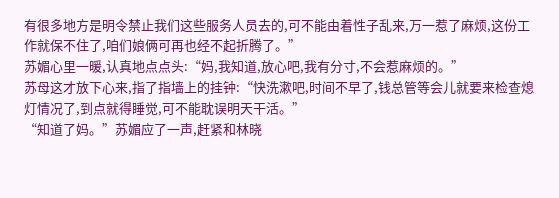有很多地方是明令禁止我们这些服务人员去的,可不能由着性子乱来,万一惹了麻烦,这份工作就保不住了,咱们娘俩可再也经不起折腾了。”
苏媚心里一暖,认真地点点头:“妈,我知道,放心吧,我有分寸,不会惹麻烦的。”
苏母这才放下心来,指了指墙上的挂钟:“快洗漱吧,时间不早了,钱总管等会儿就要来检查熄灯情况了,到点就得睡觉,可不能耽误明天干活。”
“知道了妈。”苏媚应了一声,赶紧和林晓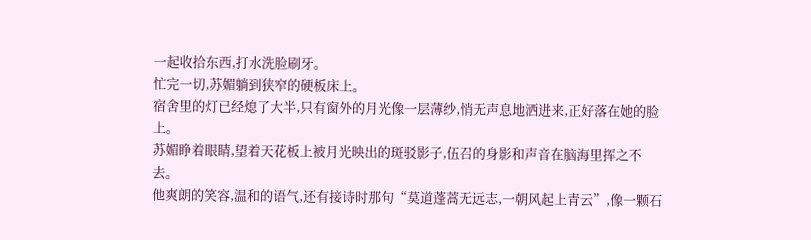一起收拾东西,打水洗脸刷牙。
忙完一切,苏媚躺到狭窄的硬板床上。
宿舍里的灯已经熄了大半,只有窗外的月光像一层薄纱,悄无声息地洒进来,正好落在她的脸上。
苏媚睁着眼睛,望着天花板上被月光映出的斑驳影子,伍召的身影和声音在脑海里挥之不去。
他爽朗的笑容,温和的语气,还有接诗时那句“莫道蓬蒿无远志,一朝风起上青云”,像一颗石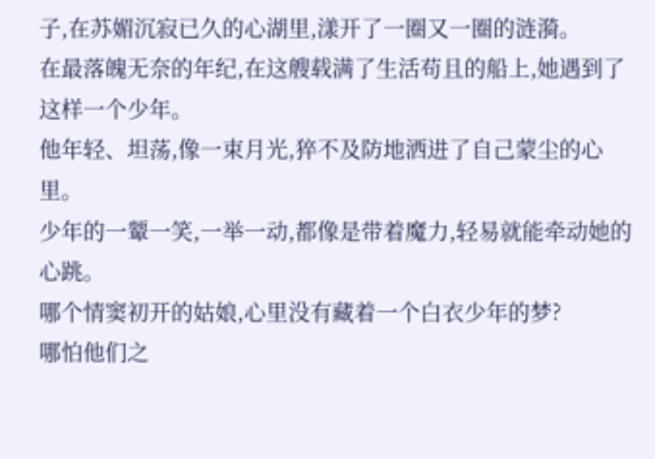子,在苏媚沉寂已久的心湖里,漾开了一圈又一圈的涟漪。
在最落魄无奈的年纪,在这艘载满了生活苟且的船上,她遇到了这样一个少年。
他年轻、坦荡,像一束月光,猝不及防地洒进了自己蒙尘的心里。
少年的一颦一笑,一举一动,都像是带着魔力,轻易就能牵动她的心跳。
哪个情窦初开的姑娘,心里没有藏着一个白衣少年的梦?
哪怕他们之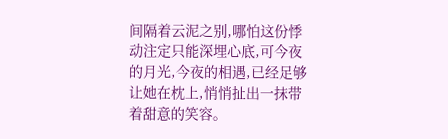间隔着云泥之别,哪怕这份悸动注定只能深埋心底,可今夜的月光,今夜的相遇,已经足够让她在枕上,悄悄扯出一抹带着甜意的笑容。